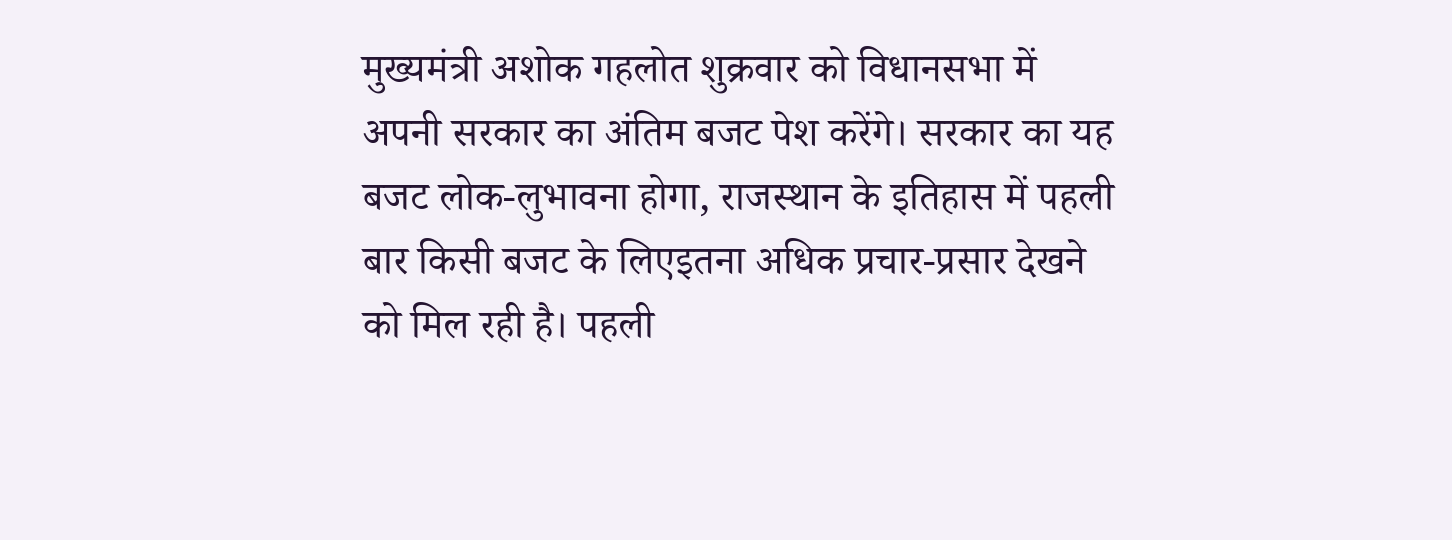मुख्यमंत्री अशोक गहलोत शुक्रवार को विधानसभा में अपनी सरकार का अंतिम बजट पेश करेंगे। सरकार का यह बजट लोक-लुभावना होगा, राजस्थान के इतिहास में पहली बार किसी बजट के लिएइतना अधिक प्रचार-प्रसार देखने को मिल रही है। पहली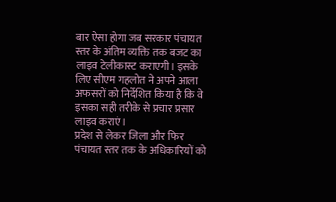बार ऐसा होगा जब सरकार पंचायत स्तर के अंतिम व्यक्ति तक बजट का लाइव टेलीकास्ट कराएगी। इसके लिए सीएम गहलोत ने अपने आला अफसरों को निर्देशित किया है कि वे इसका सही तरीके से प्रचार प्रसार लाइव कराएं।
प्रदेश से लेकर जिला और फिर पंचायत स्तर तक के अधिकारियों को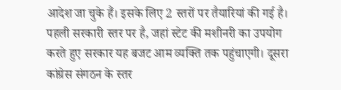आदेश जा चुके हैं। इसके लिए 2 स्तरों पर तैयारियां की गई है। पहली सरकारी स्तर पर है, जहां स्टेट की मशीनरी का उपयोग करते हुए सरकार यह बजट आम व्यक्ति तक पहुंचाएगी। दूसरा कांग्रेस संगठन के स्तर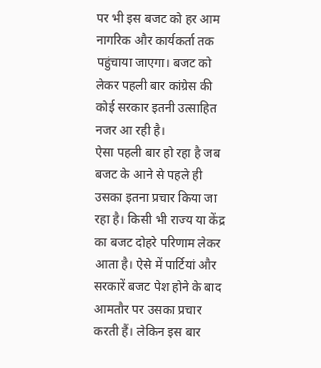पर भी इस बजट को हर आम नागरिक और कार्यकर्ता तक पहुंचाया जाएगा। बजट को लेकर पहली बार कांग्रेस की कोई सरकार इतनी उत्साहित नजर आ रही है।
ऐसा पहली बार हो रहा है जब बजट के आने से पहले ही उसका इतना प्रचार किया जा रहा है। किसी भी राज्य या केंद्र का बजट दोहरे परिणाम लेकर आता है। ऐसे में पार्टियां और सरकारें बजट पेश होने के बाद आमतौर पर उसका प्रचार करती हैं। लेकिन इस बार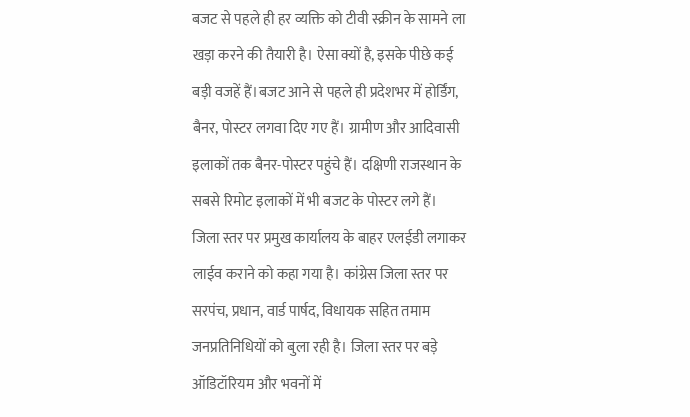बजट से पहले ही हर व्यक्ति को टीवी स्क्रीन के सामने ला खड़ा करने की तैयारी है। ऐसा क्यों है, इसके पीछे कई बड़ी वजहें हैं।बजट आने से पहले ही प्रदेशभर में होर्डिंग, बैनर, पोस्टर लगवा दिए गए हैं। ग्रामीण और आदिवासी इलाकों तक बैनर-पोस्टर पहुंचे हैं। दक्षिणी राजस्थान के सबसे रिमोट इलाकों में भी बजट के पोस्टर लगे हैं।
जिला स्तर पर प्रमुख कार्यालय के बाहर एलईडी लगाकर लाईव कराने को कहा गया है। कांग्रेस जिला स्तर पर सरपंच, प्रधान, वार्ड पार्षद, विधायक सहित तमाम जनप्रतिनिधियों को बुला रही है। जिला स्तर पर बड़े ऑडिटॉरियम और भवनों में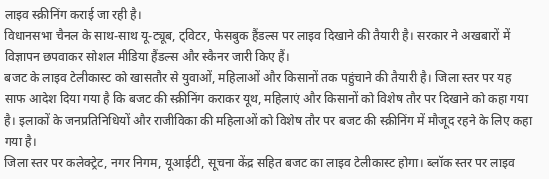लाइव स्क्रीनिंग कराई जा रही है।
विधानसभा चैनल के साथ-साथ यू-ट्यूब, ट्विटर, फेसबुक हैंडल्स पर लाइव दिखाने की तैयारी है। सरकार ने अखबारों में विज्ञापन छपवाकर सोशल मीडिया हैंडल्स और स्कैनर जारी किए हैं।
बजट के लाइव टेलीकास्ट को खासतौर से युवाओं, महिलाओं और किसानों तक पहुंचाने की तैयारी है। जिला स्तर पर यह साफ आदेश दिया गया है कि बजट की स्क्रीनिंग कराकर यूथ, महिलाएं और किसानों को विशेष तौर पर दिखाने को कहा गया है। इलाकों के जनप्रतिनिधियों और राजीविका की महिलाओं को विशेष तौर पर बजट की स्क्रीनिंग में मौजूद रहने के लिए कहा गया है।
जिला स्तर पर कलेक्ट्रेट, नगर निगम, यूआईटी, सूचना केंद्र सहित बजट का लाइव टेलीकास्ट होगा। ब्लॉक स्तर पर लाइव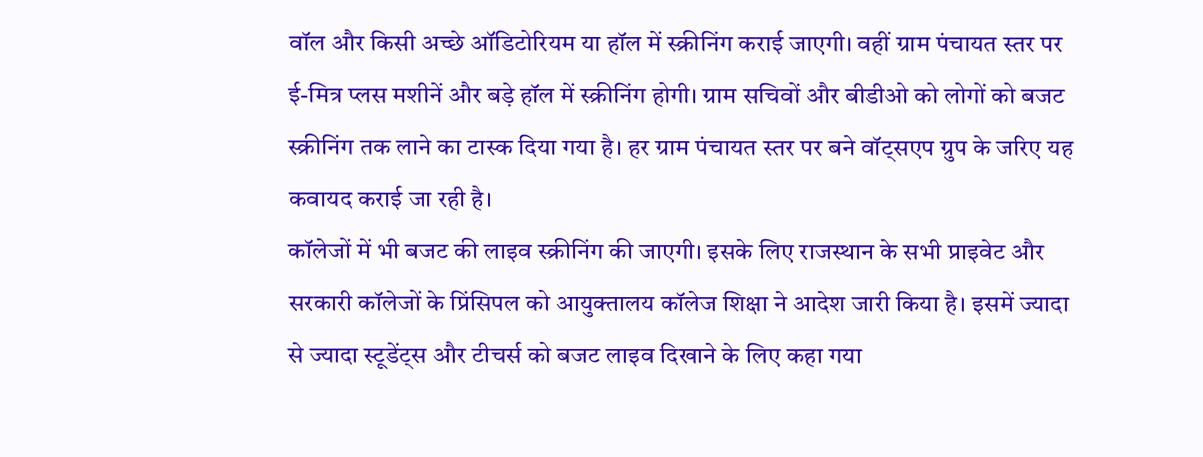वॉल और किसी अच्छे ऑडिटोरियम या हॉल में स्क्रीनिंग कराई जाएगी। वहीं ग्राम पंचायत स्तर पर ई-मित्र प्लस मशीनें और बड़े हॉल में स्क्रीनिंग होगी। ग्राम सचिवों और बीडीओ को लोगों को बजट स्क्रीनिंग तक लाने का टास्क दिया गया है। हर ग्राम पंचायत स्तर पर बने वॉट्सएप ग्रुप के जरिए यह कवायद कराई जा रही है।
कॉलेजों में भी बजट की लाइव स्क्रीनिंग की जाएगी। इसके लिए राजस्थान के सभी प्राइवेट और सरकारी कॉलेजों के प्रिंसिपल को आयुक्तालय कॉलेज शिक्षा ने आदेश जारी किया है। इसमें ज्यादा से ज्यादा स्टूडेंट्स और टीचर्स को बजट लाइव दिखाने के लिए कहा गया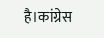है।कांग्रेस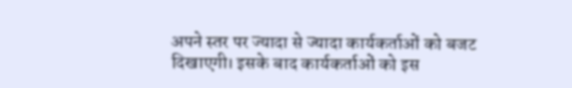अपने स्तर पर ज्यादा से ज्यादा कार्यकर्ताओं को बजट दिखाएगी। इसके बाद कार्यकर्ताओं को इस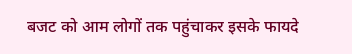बजट को आम लोगों तक पहुंचाकर इसके फायदे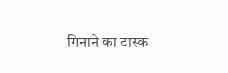गिनाने का टास्क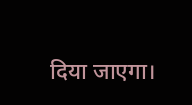दिया जाएगा।